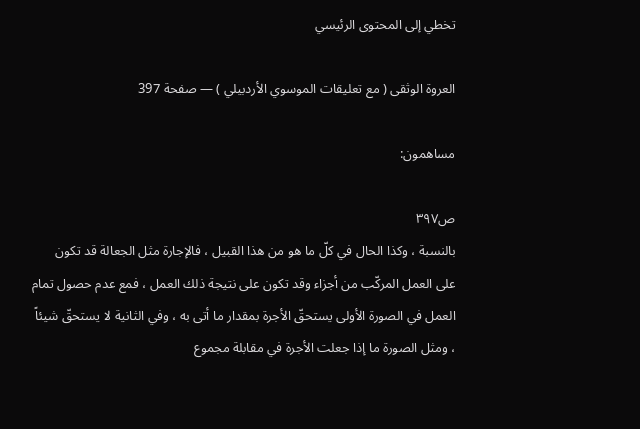تخطي إلى المحتوى الرئيسي

العروة الوثقى ( مع تعليقات الموسوي الأردبيلي ) — صفحة 397

مساهمون:

ص٣٩٧
بالنسبة ، وكذا الحال في كلّ ما هو من هذا القبيل ، فالإجارة مثل الجعالة قد تكون على العمل المركّب من أجزاء وقد تكون على نتيجة ذلك العمل ، فمع عدم حصول تمام العمل في الصورة الأولى يستحقّ الأجرة بمقدار ما أتى به ، وفي الثانية لا يستحقّ شيئاً ، ومثل الصورة ما إذا جعلت الأجرة في مقابلة مجموع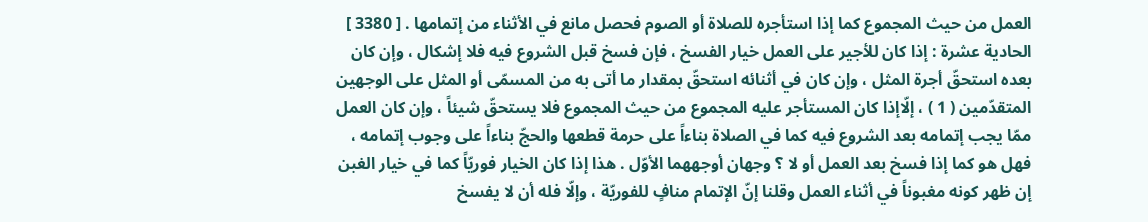العمل من حيث المجموع كما إذا استأجره للصلاة أو الصوم فحصل مانع في الأثناء من إتمامها . [ 3380 ] الحادية عشرة : إذا كان للأجير على العمل خيار الفسخ ، فإن فسخ قبل الشروع فيه فلا إشكال ، وإن كان بعده استحقّ أجرة المثل ، وإن كان في أثنائه استحقّ بمقدار ما أتى به من المسمّى أو المثل على الوجهين المتقدّمين ( 1 ) ، إلّاإذا كان المستأجر عليه المجموع من حيث المجموع فلا يستحقّ شيئاً ، وإن كان العمل ممّا يجب إتمامه بعد الشروع فيه كما في الصلاة بناءاً على حرمة قطعها والحجّ بناءاً على وجوب إتمامه ، فهل هو كما إذا فسخ بعد العمل أو لا ؟ وجهان أوجههما الأوّل . هذا إذا كان الخيار فوريّاً كما في خيار الغبن إن ظهر كونه مغبوناً في أثناء العمل وقلنا إنّ الإتمام منافٍ للفوريّة ، وإلّا فله أن لا يفسخ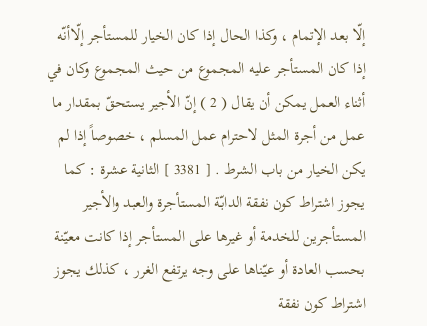إلّا بعد الإتمام ، وكذا الحال إذا كان الخيار للمستأجر إلّاأنّه إذا كان المستأجر عليه المجموع من حيث المجموع وكان في أثناء العمل يمكن أن يقال ( 2 ) إنّ الأجير يستحقّ بمقدار ما عمل من أجرة المثل لاحترام عمل المسلم ، خصوصاً إذا لم يكن الخيار من باب الشرط . [ 3381 ] الثانية عشرة : كما يجوز اشتراط كون نفقة الدابّة المستأجرة والعبد والأجير المستأجرين للخدمة أو غيرها على المستأجر إذا كانت معيّنة بحسب العادة أو عيّناها على وجه يرتفع الغرر ، كذلك يجوز اشتراط كون نفقة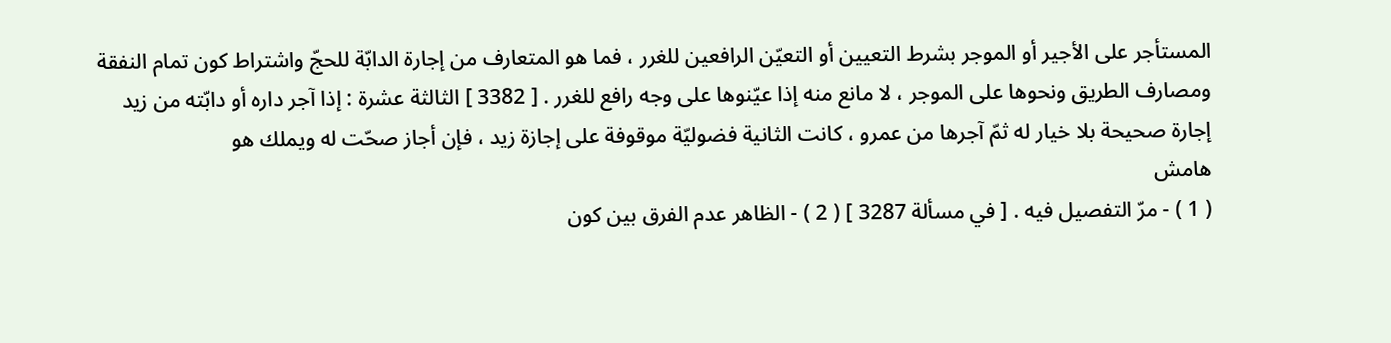المستأجر على الأجير أو الموجر بشرط التعيين أو التعيّن الرافعين للغرر ، فما هو المتعارف من إجارة الدابّة للحجّ واشتراط كون تمام النفقة ومصارف الطريق ونحوها على الموجر ، لا مانع منه إذا عيّنوها على وجه رافع للغرر . [ 3382 ] الثالثة عشرة : إذا آجر داره أو دابّته من زيد إجارة صحيحة بلا خيار له ثمّ آجرها من عمرو ، كانت الثانية فضوليّة موقوفة على إجازة زيد ، فإن أجاز صحّت له ويملك هو
هامش
( 1 ) - مرّ التفصيل فيه . [ في مسألة 3287 ] ( 2 ) - الظاهر عدم الفرق بين كون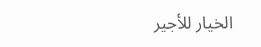الخيار للأجير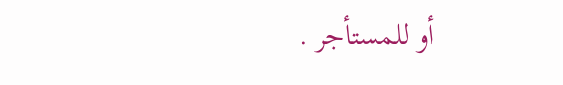أو للمستأجر .